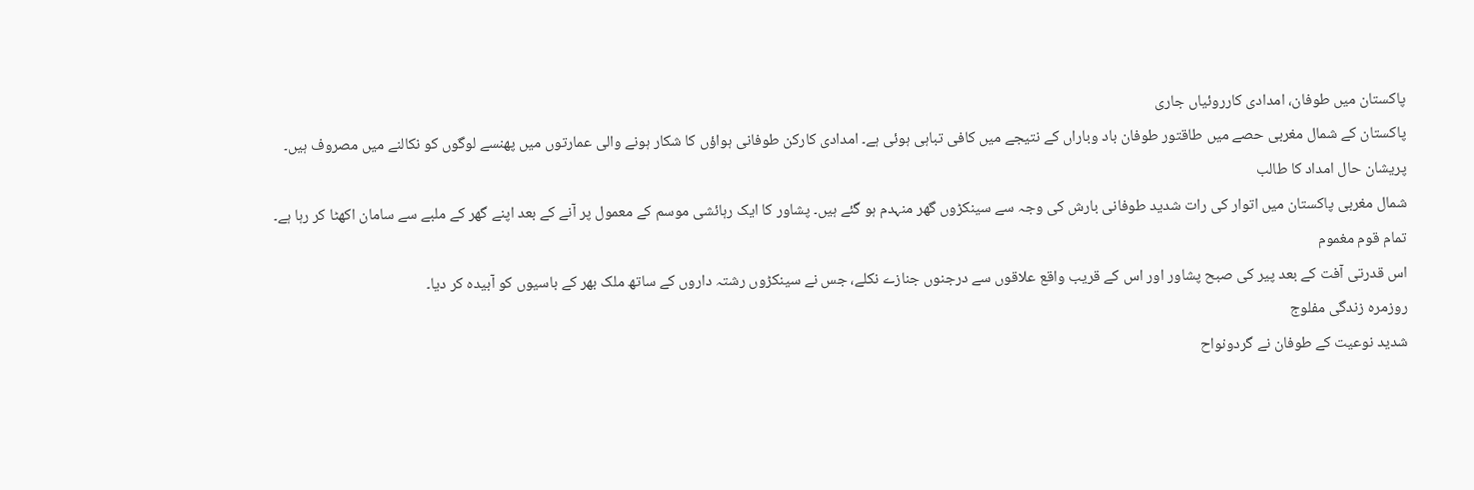پاکستان میں طوفان، امدادی کارروئیاں جاری
پاکستان کے شمال مغربی حصے میں طاقتور طوفان باد وباراں کے نتیجے میں کافی تباہی ہوئی ہے۔ امدادی کارکن طوفانی ہواؤں کا شکار ہونے والی عمارتوں میں پھنسے لوگوں کو نکالنے میں مصروف ہیں۔
پریشان حال امداد کا طالب
شمال مغربی پاکستان میں اتوار کی رات شدید طوفانی بارش کی وجہ سے سینکڑوں گھر منہدم ہو گئے ہیں۔ پشاور کا ایک رہائشی موسم کے معمول پر آنے کے بعد اپنے گھر کے ملبے سے سامان اکھٹا کر رہا ہے۔
تمام قوم مغموم
اس قدرتی آفت کے بعد پیر کی صبح پشاور اور اس کے قریب واقع علاقوں سے درجنوں جنازے نکلے، جس نے سینکڑوں رشتہ داروں کے ساتھ ملک بھر کے باسیوں کو آبیدہ کر دیا۔
روزمرہ زندگی مفلوج
شدید نوعیت کے طوفان نے گردونواح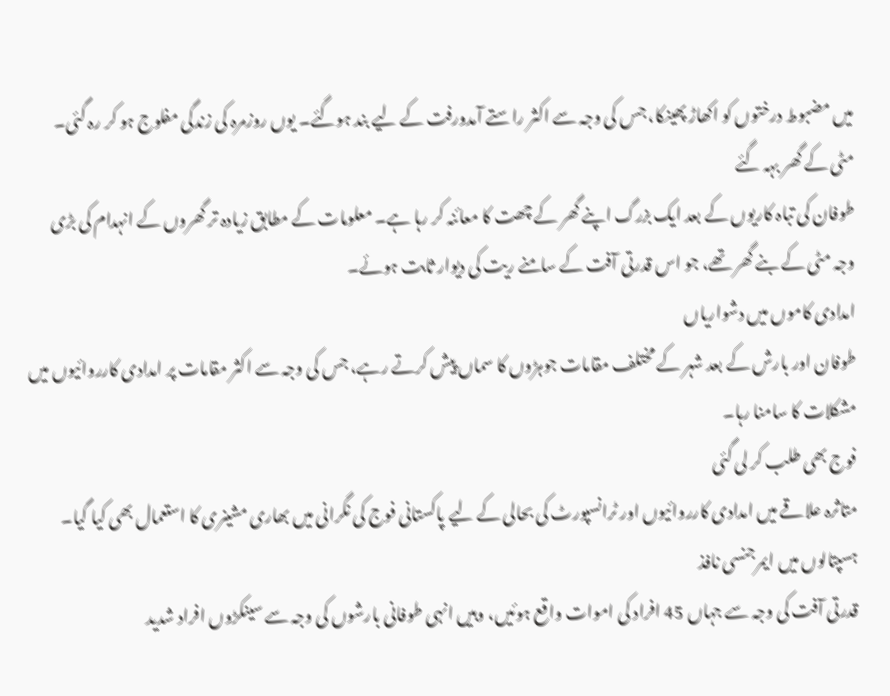میں مضبوط درختوں کو اکھاڑ پھینکا، جس کی وجہ سے اکثر راستے آمدورفت کے لیے بند ہوگئے۔ یوں روزمرہ کی زندگی مفلوج ہو کر رہ گئی۔
مٹی کے گھر بہہ گئے
طوفان کی تباہ کاریوں کے بعد ایک بزرگ اپنے گھر کے چھت کا معائنہ کر رہا ہے۔ معلومات کے مطابق زیادہ تر گھروں کے انہدام کی بڑی وجہ مٹی کے بنے گھر تھے، جو اس قدرتی آفت کے سامنے ریت کی دیوار ثابت ہوئے۔
امدادی کاموں میں دشواریاں
طوفان اور بارش کے بعد شہر کے مختلف مقامات جوہڑوں کا سماں پیش کرتے رہے، جس کی وجہ سے اکثر مقامات پر امدادی کارروائیوں میں مشکلات کا سامنا رہا۔
فوج بھی طلب کر لی گئی
متاثرہ علاقے میں امدادی کارروائیوں اور ٹرانسپورٹ کی بحالی کے لیے پاکستانی فوج کی نگرانی میں بھاری مشینری کا استعمال بھی کیا گیا۔
ہسپتالوں میں ایمرجنسی نافذ
قدرتی آفت کی وجہ سے جہاں 45 افراد کی اموات واقع ہوئیں، وہیں انہی طوفانی بارشوں کی وجہ سے سینکڑوں افراد شدید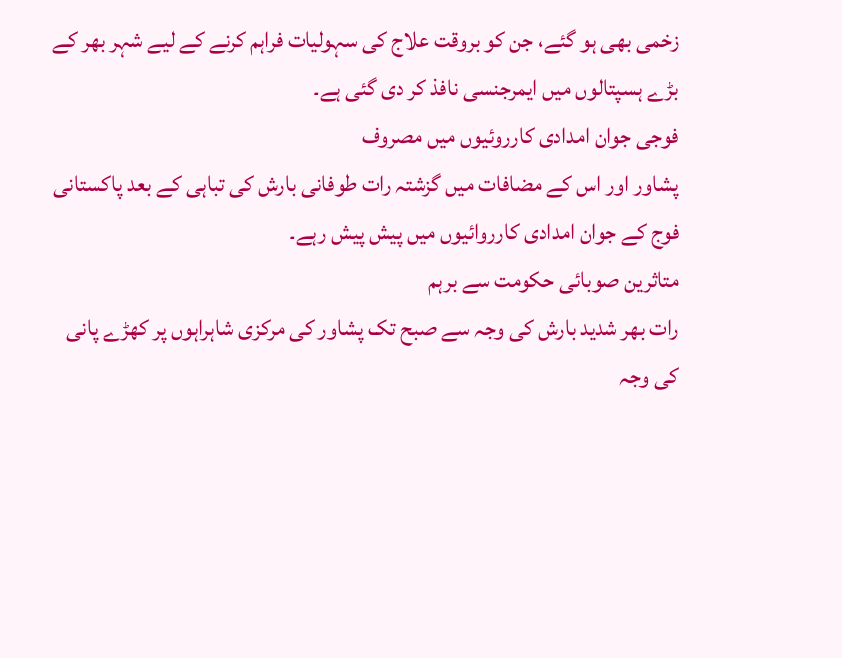زخمی بھی ہو گئے، جن کو بروقت علاج کی سہولیات فراہم کرنے کے لیے شہر بھر کے بڑے ہسپتالوں میں ایمرجنسی نافذ کر دی گئی ہے۔
فوجی جوان امدادی کارروئیوں میں مصروف
پشاور اور اس کے مضافات میں گزشتہ رات طوفانی بارش کی تباہی کے بعد پاکستانی فوج کے جوان امدادی کارروائیوں میں پیش پیش رہے۔
متاثرین صوبائی حکومت سے برہم
رات بھر شدید بارش کی وجہ سے صبح تک پشاور کی مرکزی شاہراہوں پر کھڑے پانی کی وجہ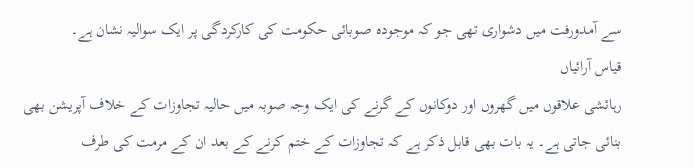سے آمدورفت میں دشواری تھی جو کہ موجودہ صوبائی حکومت کی کارکردگی پر ایک سوالیہ نشان ہے۔
قیاس آرائیاں
رہائشی علاقوں میں گھروں اور دوکانوں کے گرنے کی ایک وجہ صوبہ میں حالیہ تجاوزات کے خلاف آپریشن بھی بنائی جاتی ہے۔ یہ بات بھی قابل ذکر ہے کہ تجاوزات کے ختم کرنے کے بعد ان کے مرمت کی طرف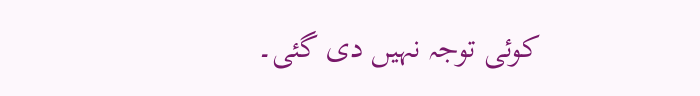کوئی توجہ نہیں دی گئی۔